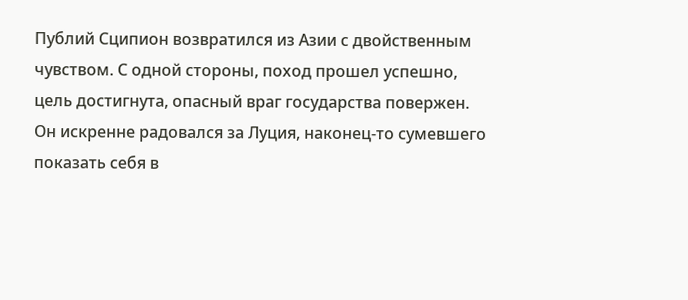Публий Сципион возвратился из Азии с двойственным чувством. С одной стороны, поход прошел успешно, цель достигнута, опасный враг государства повержен. Он искренне радовался за Луция, наконец-то сумевшего показать себя в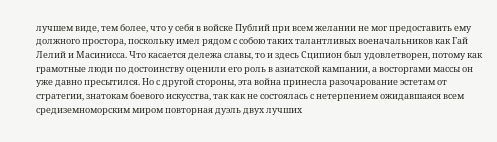лучшем виде, тем более, что у себя в войске Публий при всем желании не мог предоставить ему должного простора, поскольку имел рядом с собою таких талантливых военачальников как Гай Лелий и Масинисса. Что касается дележа славы, то и здесь Сципион был удовлетворен, потому как грамотные люди по достоинству оценили его роль в азиатской кампании, а восторгами массы он уже давно пресытился. Но с другой стороны, эта война принесла разочарование эстетам от стратегии, знатокам боевого искусства, так как не состоялась с нетерпением ожидавшаяся всем средиземноморским миром повторная дуэль двух лучших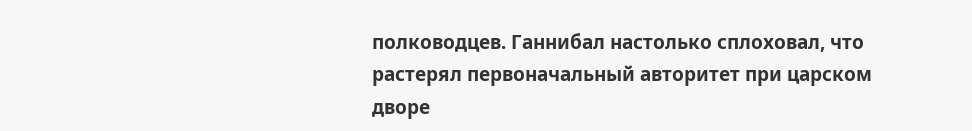полководцев. Ганнибал настолько сплоховал, что растерял первоначальный авторитет при царском дворе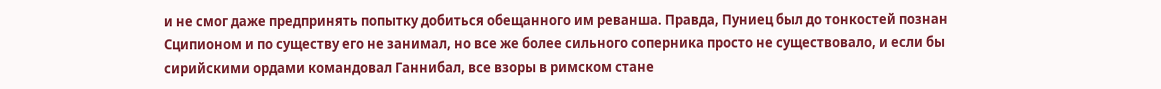и не смог даже предпринять попытку добиться обещанного им реванша. Правда, Пуниец был до тонкостей познан Сципионом и по существу его не занимал, но все же более сильного соперника просто не существовало, и если бы сирийскими ордами командовал Ганнибал, все взоры в римском стане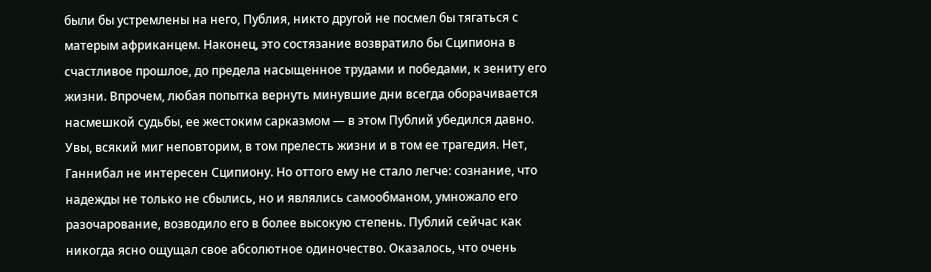были бы устремлены на него, Публия, никто другой не посмел бы тягаться с матерым африканцем. Наконец, это состязание возвратило бы Сципиона в счастливое прошлое, до предела насыщенное трудами и победами, к зениту его жизни. Впрочем, любая попытка вернуть минувшие дни всегда оборачивается насмешкой судьбы, ее жестоким сарказмом — в этом Публий убедился давно. Увы, всякий миг неповторим, в том прелесть жизни и в том ее трагедия. Нет, Ганнибал не интересен Сципиону. Но оттого ему не стало легче: сознание, что надежды не только не сбылись, но и являлись самообманом, умножало его разочарование, возводило его в более высокую степень. Публий сейчас как никогда ясно ощущал свое абсолютное одиночество. Оказалось, что очень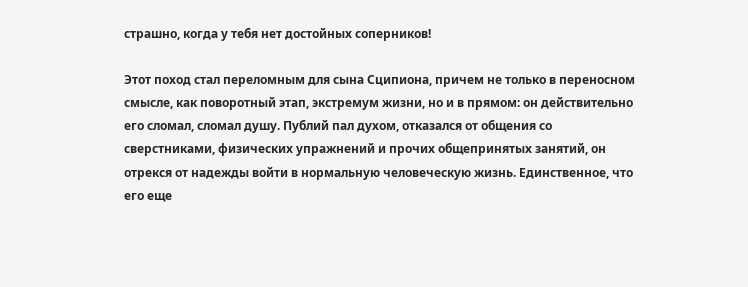страшно, когда у тебя нет достойных соперников!

Этот поход стал переломным для сына Сципиона, причем не только в переносном смысле, как поворотный этап, экстремум жизни, но и в прямом: он действительно его сломал, сломал душу. Публий пал духом, отказался от общения со сверстниками, физических упражнений и прочих общепринятых занятий, он отрекся от надежды войти в нормальную человеческую жизнь. Единственное, что его еще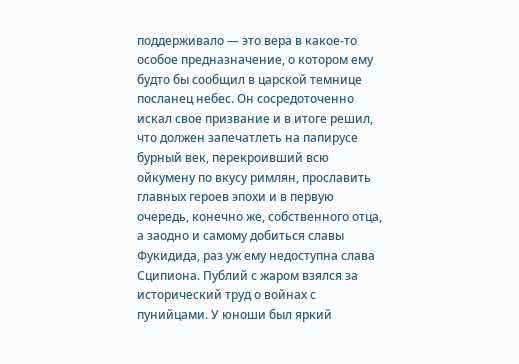поддерживало — это вера в какое-то особое предназначение, о котором ему будто бы сообщил в царской темнице посланец небес. Он сосредоточенно искал свое призвание и в итоге решил, что должен запечатлеть на папирусе бурный век, перекроивший всю ойкумену по вкусу римлян, прославить главных героев эпохи и в первую очередь, конечно же, собственного отца, а заодно и самому добиться славы Фукидида, раз уж ему недоступна слава Сципиона. Публий с жаром взялся за исторический труд о войнах с пунийцами. У юноши был яркий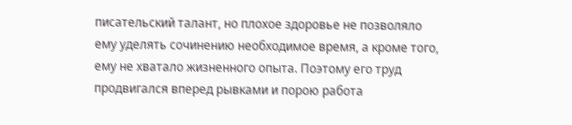писательский талант, но плохое здоровье не позволяло ему уделять сочинению необходимое время, а кроме того, ему не хватало жизненного опыта. Поэтому его труд продвигался вперед рывками и порою работа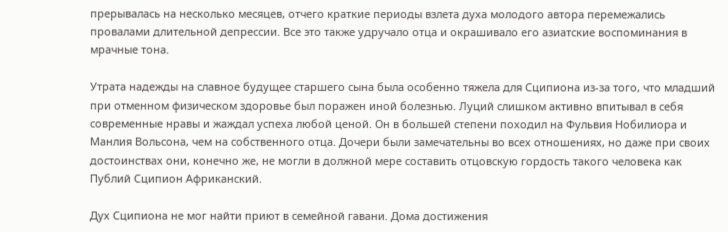прерывалась на несколько месяцев, отчего краткие периоды взлета духа молодого автора перемежались провалами длительной депрессии. Все это также удручало отца и окрашивало его азиатские воспоминания в мрачные тона.

Утрата надежды на славное будущее старшего сына была особенно тяжела для Сципиона из-за того, что младший при отменном физическом здоровье был поражен иной болезнью. Луций слишком активно впитывал в себя современные нравы и жаждал успеха любой ценой. Он в большей степени походил на Фульвия Нобилиора и Манлия Вольсона, чем на собственного отца. Дочери были замечательны во всех отношениях, но даже при своих достоинствах они, конечно же, не могли в должной мере составить отцовскую гордость такого человека как Публий Сципион Африканский.

Дух Сципиона не мог найти приют в семейной гавани. Дома достижения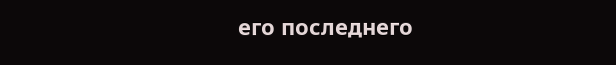его последнего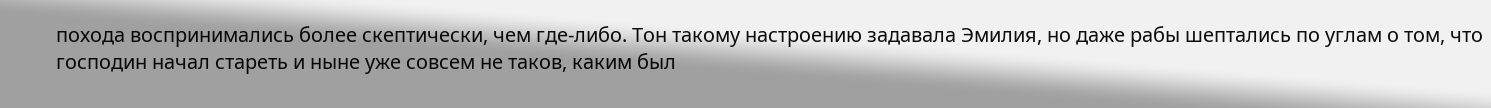похода воспринимались более скептически, чем где-либо. Тон такому настроению задавала Эмилия, но даже рабы шептались по углам о том, что господин начал стареть и ныне уже совсем не таков, каким был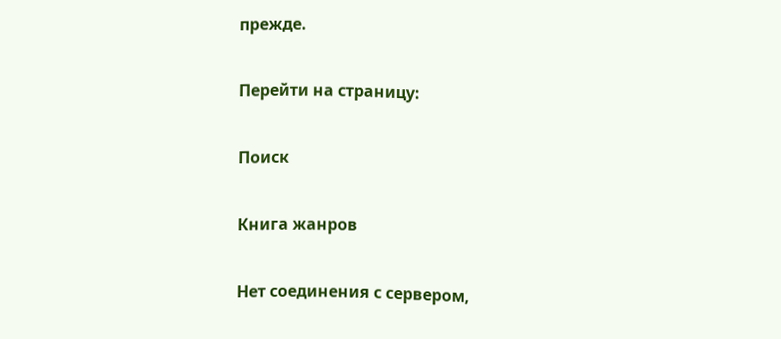прежде.

Перейти на страницу:

Поиск

Книга жанров

Нет соединения с сервером,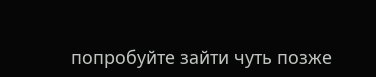попробуйте зайти чуть позже